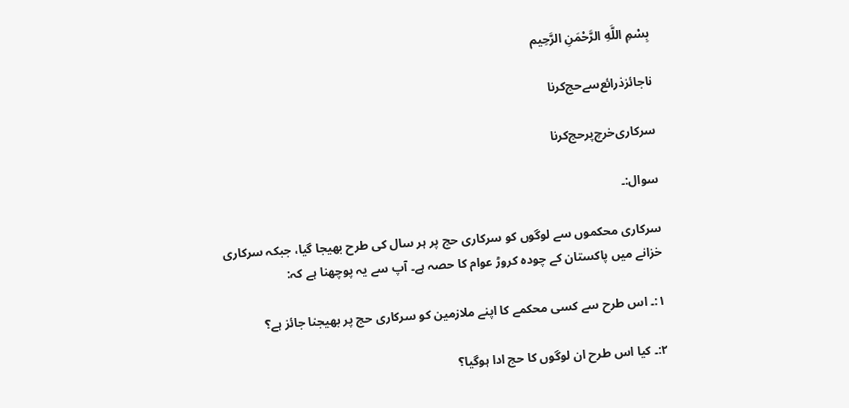بِسْمِ اللَّهِ الرَّحْمَنِ الرَّحِيم

ناجائز‌ذرائع‌سے‌حج‌کرنا

سرکاری‌خرچ‌پر‌حج‌کرنا

سوال:۔

سرکاری محکموں سے لوگوں کو سرکاری حج پر ہر سال کی طرح بھیجا گیا، جبکہ سرکاری خزانے میں پاکستان کے چودہ کروڑ عوام کا حصہ ہے۔ آپ سے یہ پوچھنا ہے کہ:

۱:۔ اس طرح سے کسی محکمے کا اپنے ملازمین کو سرکاری حج پر بھیجنا جائز ہے؟

۲:۔ کیا اس طرح ان لوگوں کا حج ادا ہوگیا؟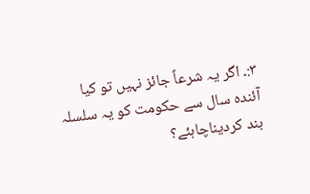۳:۔ اگر یہ شرعاً جائز نہیں تو کیا آئندہ سال سے حکومت کو یہ سلسلہ بند کردیناچاہئے؟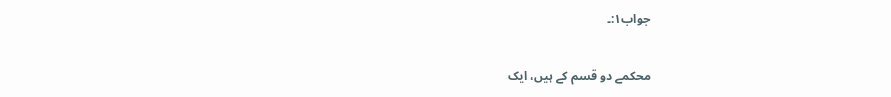جواب۱:۔

محکمے دو قسم کے ہیں، ایک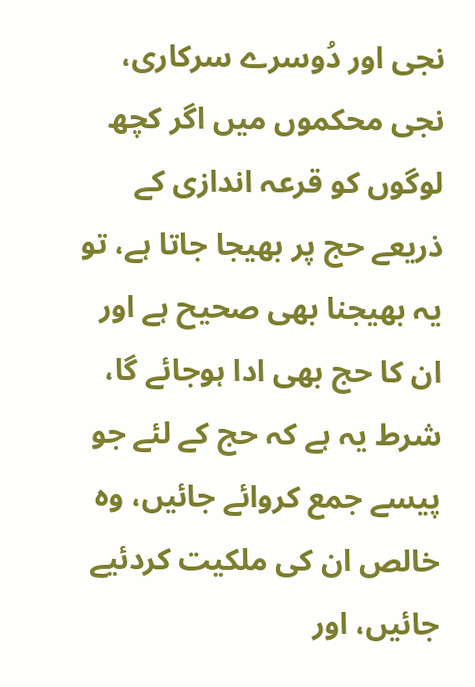نجی اور دُوسرے سرکاری، نجی محکموں میں اگر کچھ لوگوں کو قرعہ اندازی کے ذریعے حج پر بھیجا جاتا ہے، تو یہ بھیجنا بھی صحیح ہے اور ان کا حج بھی ادا ہوجائے گا، شرط یہ ہے کہ حج کے لئے جو پیسے جمع کروائے جائیں، وہ خالص ان کی ملکیت کردئیے جائیں، اور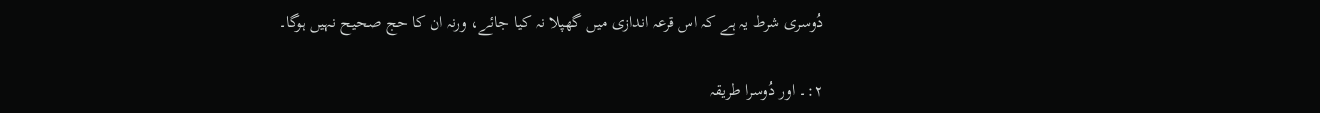دُوسری شرط یہ ہے کہ اس قرعہ اندازی میں گھپلا نہ کیا جائے، ورنہ ان کا حج صحیح نہیں ہوگا۔

۲:۔ اور دُوسرا طریقہ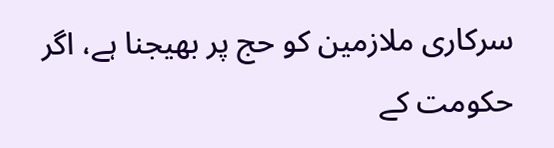سرکاری ملازمین کو حج پر بھیجنا ہے، اگر حکومت کے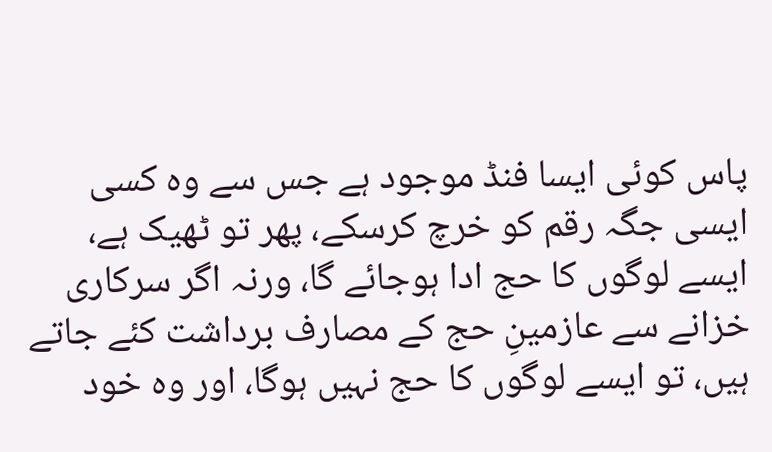پاس کوئی ایسا فنڈ موجود ہے جس سے وہ کسی ایسی جگہ رقم کو خرچ کرسکے، پھر تو ٹھیک ہے، ایسے لوگوں کا حج ادا ہوجائے گا، ورنہ اگر سرکاری خزانے سے عازمینِ حج کے مصارف برداشت کئے جاتے ہیں، تو ایسے لوگوں کا حج نہیں ہوگا، اور وہ خود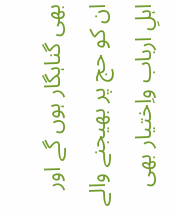بھی گناہگار ہوں گے اور ان کو حج پر بھیجنے والے اہلِ ارباب واِختیار بھی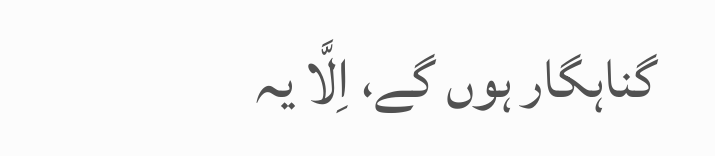گناہگار ہوں گے، اِلَّا یہ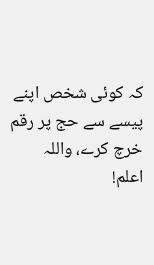کہ کوئی شخص اپنے پیسے سے حج پر رقم خرچ کرے، واللہ اعلم!